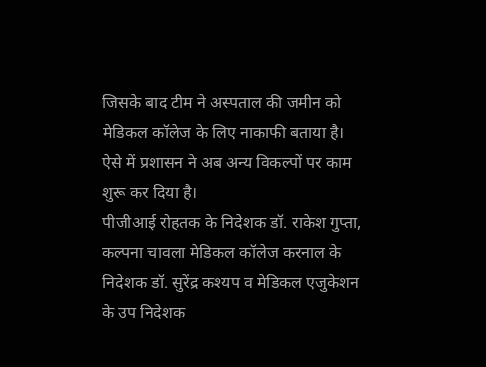जिसके बाद टीम ने अस्पताल की जमीन को मेडिकल कॉलेज के लिए नाकाफी बताया है। ऐसे में प्रशासन ने अब अन्य विकल्पों पर काम शुरू कर दिया है।
पीजीआई रोहतक के निदेशक डॉ. राकेश गुप्ता, कल्पना चावला मेडिकल कॉलेज करनाल के निदेशक डॉ. सुरेंद्र कश्यप व मेडिकल एजुकेशन के उप निदेशक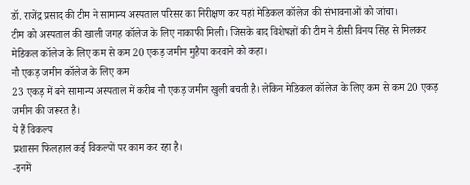डॉ. राजेंद्र प्रसाद की टीम ने सामान्य अस्पताल परिसर का निरीक्षण कर यहां मेडिकल कॉलेज की संभावनाओं को जांचा।
टीम को अस्पताल की खाली जगह कॉलेज के लिए नाकाफी मिली। जिसके बाद विशेषज्ञों की टीम ने डीसी विनय सिंह से मिलकर मेडिकल कॉलेज के लिए कम से कम 20 एकड़ जमीन मुहैया करवाने को कहा।
नौ एकड़ जमीन कॉलेज के लिए कम
23 एकड़ में बने सामान्य अस्पताल में करीब नौ एकड़ जमीन खुली बचती है। लेकिन मेडिकल कॉलेज के लिए कम से कम 20 एकड़ जमीन की जरूरत है।
ये हैं विकल्प
प्रशासन फिलहाल कई विकल्पों पर काम कर रहा है।
-इनमें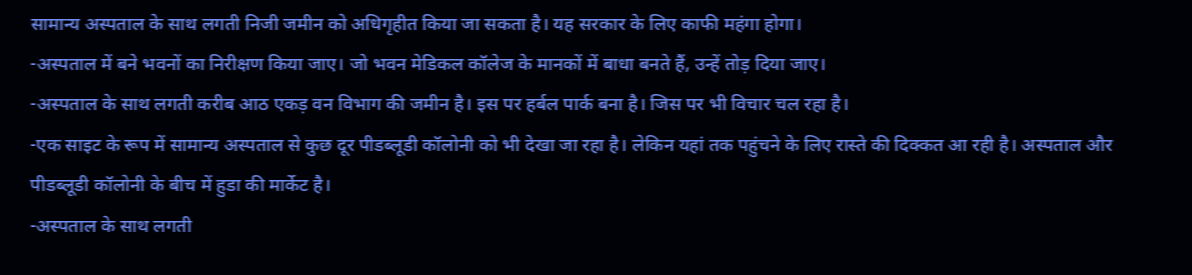सामान्य अस्पताल के साथ लगती निजी जमीन को अधिगृहीत किया जा सकता है। यह सरकार के लिए काफी महंगा होगा।
-अस्पताल में बने भवनों का निरीक्षण किया जाए। जो भवन मेडिकल कॉलेज के मानकों में बाधा बनते हैं, उन्हें तोड़ दिया जाए।
-अस्पताल के साथ लगती करीब आठ एकड़ वन विभाग की जमीन है। इस पर हर्बल पार्क बना है। जिस पर भी विचार चल रहा है।
-एक साइट के रूप में सामान्य अस्पताल से कुछ दूर पीडब्लूडी कॉलोनी को भी देखा जा रहा है। लेकिन यहां तक पहुंचने के लिए रास्ते की दिक्कत आ रही है। अस्पताल और पीडब्लूडी कॉलोनी के बीच में हुडा की मार्केट है।
-अस्पताल के साथ लगती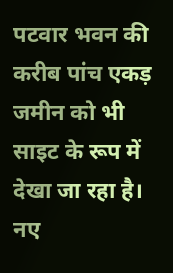पटवार भवन की करीब पांच एकड़ जमीन को भी साइट के रूप में देखा जा रहा है।
नए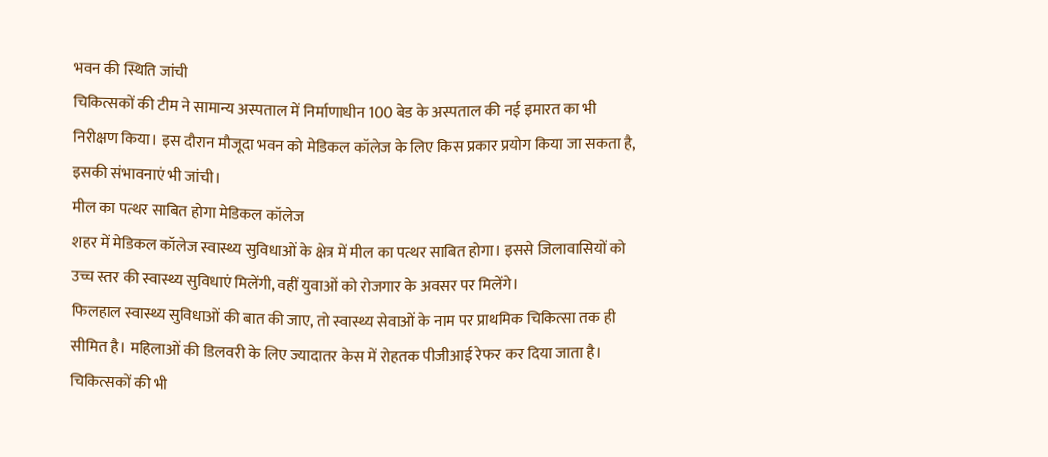भवन की स्थिति जांची
चिकित्सकों की टीम ने सामान्य अस्पताल में निर्माणाधीन 100 बेड के अस्पताल की नई इमारत का भी निरीक्षण किया। इस दौरान मौजूदा भवन को मेडिकल कॉलेज के लिए किस प्रकार प्रयोग किया जा सकता है, इसकी संभावनाएं भी जांची।
मील का पत्थर साबित होगा मेडिकल कॉलेज
शहर में मेडिकल कॉलेज स्वास्थ्य सुविधाओं के क्षेत्र में मील का पत्थर साबित होगा। इससे जिलावासियों को उच्च स्तर की स्वास्थ्य सुविधाएं मिलेंगी, वहीं युवाओं को रोजगार के अवसर पर मिलेंगे।
फिलहाल स्वास्थ्य सुविधाओं की बात की जाए, तो स्वास्थ्य सेवाओं के नाम पर प्राथमिक चिकित्सा तक ही सीमित है। महिलाओं की डिलवरी के लिए ज्यादातर केस में रोहतक पीजीआई रेफर कर दिया जाता है।
चिकित्सकों की भी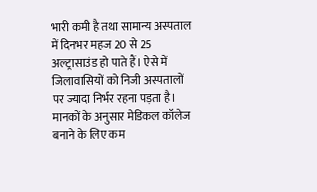भारी कमी है तथा सामान्य अस्पताल में दिनभर महज 20 से 25 अल्ट्रासाउंड हो पाते हैं। ऐसे में जिलावासियों को निजी अस्पतालों पर ज्यादा निर्भर रहना पड़ता है।
मानकों के अनुसार मेडिकल कॉलेज बनाने के लिए कम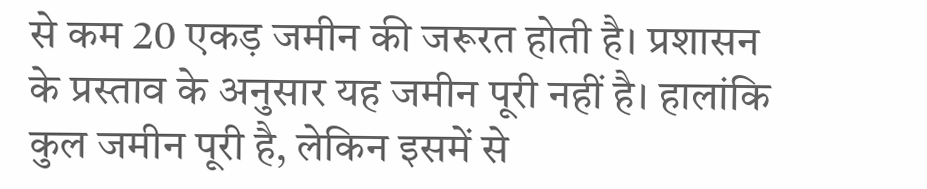से कम 20 एकड़ जमीन की जरूरत होती है। प्रशासन के प्रस्ताव के अनुसार यह जमीन पूरी नहीं है। हालांकि कुल जमीन पूरी है, लेकिन इसमें से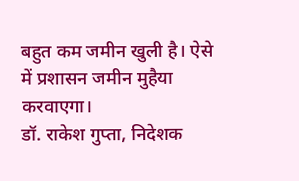बहुत कम जमीन खुली है। ऐसे में प्रशासन जमीन मुहैया करवाएगा।
डॉ. राकेश गुप्ता, निदेशक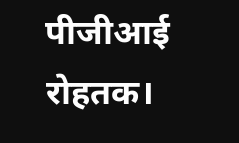पीजीआई रोहतक।